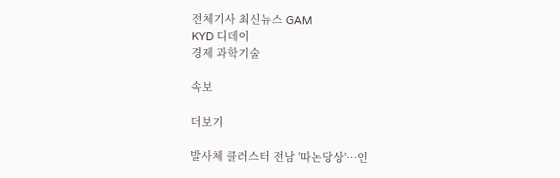전체기사 최신뉴스 GAM
KYD 디데이
경제 과학기술

속보

더보기

발사체 클러스터 전남 '따논당상'…인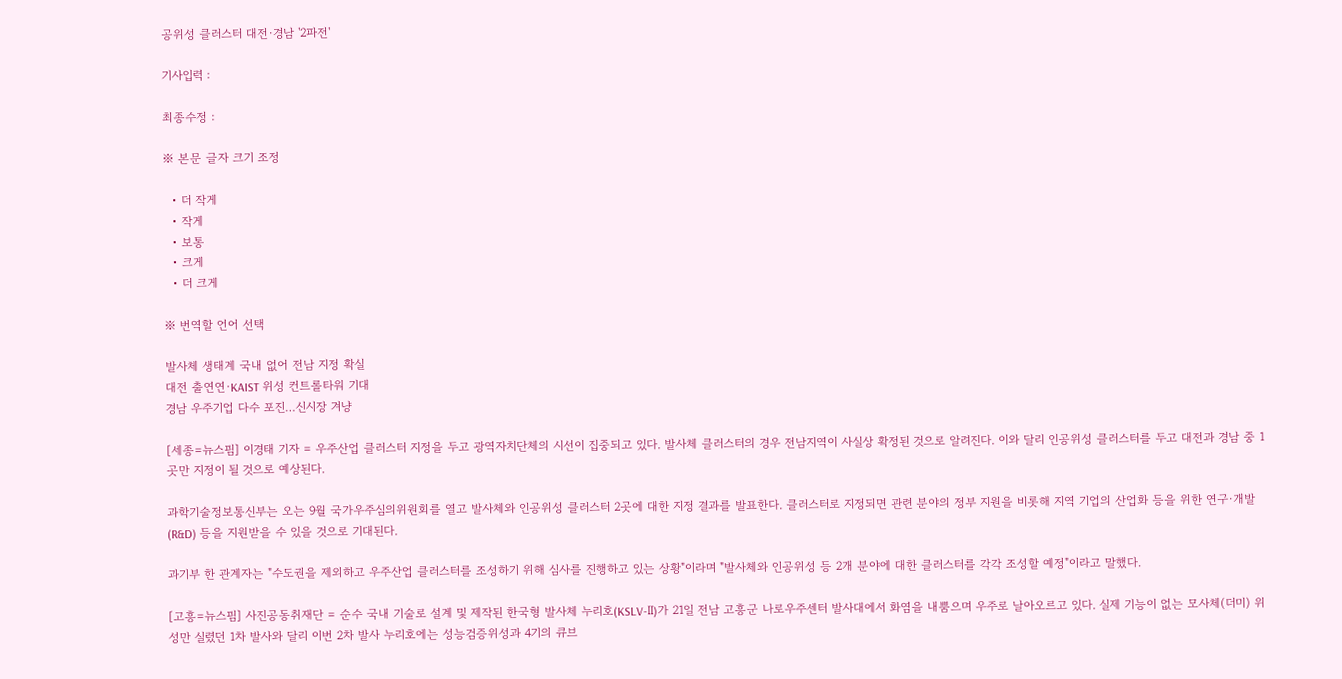공위성 클러스터 대전·경남 '2파전'

기사입력 :

최종수정 :

※ 본문 글자 크기 조정

  • 더 작게
  • 작게
  • 보통
  • 크게
  • 더 크게

※ 번역할 언어 선택

발사체 생태계 국내 없어 전남 지정 확실
대전 출연연·KAIST 위성 컨트롤타워 기대
경남 우주기업 다수 포진…신시장 겨냥

[세종=뉴스핌] 이경태 기자 = 우주산업 클러스터 지정을 두고 광역자치단체의 시선이 집중되고 있다. 발사체 클러스터의 경우 전남지역이 사실상 확정된 것으로 알려진다. 이와 달리 인공위성 클러스터를 두고 대전과 경남 중 1곳만 지정이 될 것으로 예상된다.

과학기술정보통신부는 오는 9월 국가우주심의위원회를 열고 발사체와 인공위성 클러스터 2곳에 대한 지정 결과를 발표한다. 클러스터로 지정되면 관련 분야의 정부 지원을 비롯해 지역 기업의 산업화 등을 위한 연구·개발(R&D) 등을 지원받을 수 있을 것으로 기대된다.

과기부 한 관계자는 "수도권을 제외하고 우주산업 클러스터를 조성하기 위해 심사를 진행하고 있는 상황"이라며 "발사체와 인공위성 등 2개 분야에 대한 클러스터를 각각 조성할 예정"이라고 말했다.

[고흥=뉴스핌] 사진공동취재단 = 순수 국내 기술로 설계 및 제작된 한국형 발사체 누리호(KSLV-Ⅱ)가 21일 전남 고흥군 나로우주센터 발사대에서 화염을 내뿜으며 우주로 날아오르고 있다. 실제 기능이 없는 모사체(더미) 위성만 실렸던 1차 발사와 달리 이번 2차 발사 누리호에는 성능검증위성과 4기의 큐브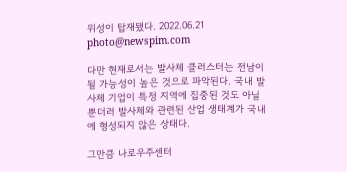위성이 탑재됐다. 2022.06.21 photo@newspim.com

다만 현재로서는 발사체 클러스터는 전남이 될 가능성이 높은 것으로 파악된다. 국내 발사체 기업이 특정 지역에 집중된 것도 아닐 뿐더러 발사체와 관련된 산업 생태계가 국내에 형성되지 않은 상태다.

그만큼 나로우주센터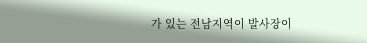가 있는 전남지역이 발사장이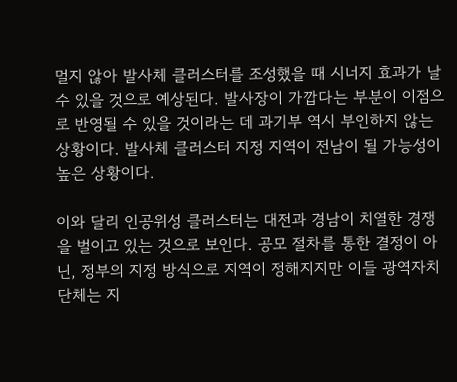멀지 않아 발사체 클러스터를 조성했을 때 시너지 효과가 날 수 있을 것으로 예상된다. 발사장이 가깝다는 부분이 이점으로 반영될 수 있을 것이라는 데 과기부 역시 부인하지 않는 상황이다. 발사체 클러스터 지정 지역이 전남이 될 가능성이 높은 상황이다.

이와 달리 인공위성 클러스터는 대전과 경남이 치열한 경쟁을 벌이고 있는 것으로 보인다. 공모 절차를 통한 결정이 아닌, 정부의 지정 방식으로 지역이 정해지지만 이들 광역자치단체는 지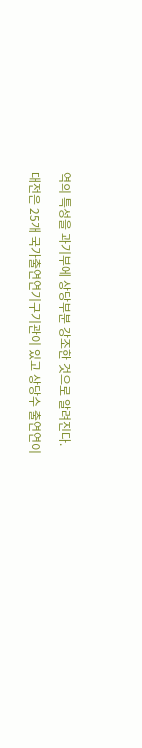역의 특성을 과기부에 상당부분 강조한 것으로 알려진다.

대전은 25개 국가출연연기구기관이 있고 상당수 출연연이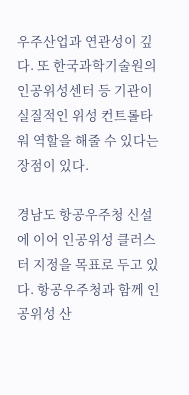우주산업과 연관성이 깊다. 또 한국과학기술원의 인공위성센터 등 기관이 실질적인 위성 컨트롤타워 역할을 해줄 수 있다는 장점이 있다.

경남도 항공우주청 신설에 이어 인공위성 클러스터 지정을 목표로 두고 있다. 항공우주청과 함께 인공위성 산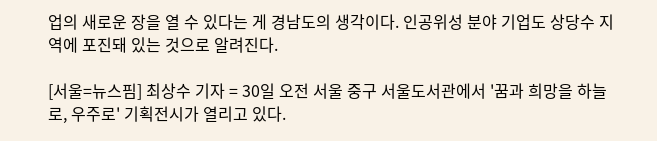업의 새로운 장을 열 수 있다는 게 경남도의 생각이다. 인공위성 분야 기업도 상당수 지역에 포진돼 있는 것으로 알려진다.

[서울=뉴스핌] 최상수 기자 = 30일 오전 서울 중구 서울도서관에서 '꿈과 희망을 하늘로, 우주로' 기획전시가 열리고 있다.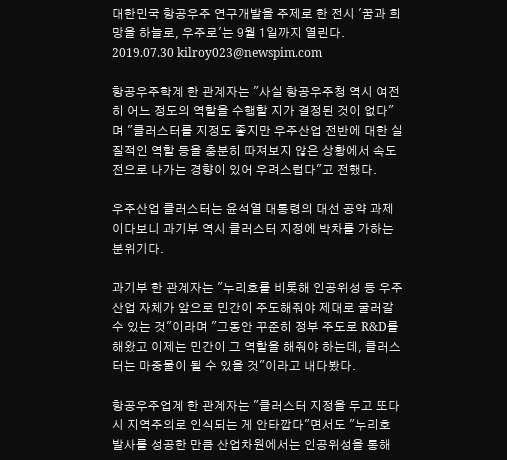대한민국 항공우주 연구개발을 주제로 한 전시 '꿈과 희망을 하늘로, 우주로'는 9월 1일까지 열린다. 2019.07.30 kilroy023@newspim.com

항공우주학계 한 관계자는 "사실 항공우주청 역시 여전히 어느 정도의 역할을 수행할 지가 결정된 것이 없다"며 "클러스터를 지정도 좋지만 우주산업 전반에 대한 실질적인 역할 등을 충분히 따져보지 않은 상황에서 속도전으로 나가는 경향이 있어 우려스럽다"고 전했다.

우주산업 클러스터는 윤석열 대통령의 대선 공약 과제이다보니 과기부 역시 클러스터 지정에 박차를 가하는 분위기다.

과기부 한 관계자는 "누리호를 비롯해 인공위성 등 우주산업 자체가 앞으로 민간이 주도해줘야 제대로 굴러갈 수 있는 것"이라며 "그동안 꾸준히 정부 주도로 R&D를 해왔고 이제는 민간이 그 역할을 해줘야 하는데, 클러스터는 마중물이 될 수 있을 것"이라고 내다봤다.

항공우주업계 한 관계자는 "클러스터 지정을 두고 또다시 지역주의로 인식되는 게 안타깝다"면서도 "누리호 발사를 성공한 만큼 산업차원에서는 인공위성을 통해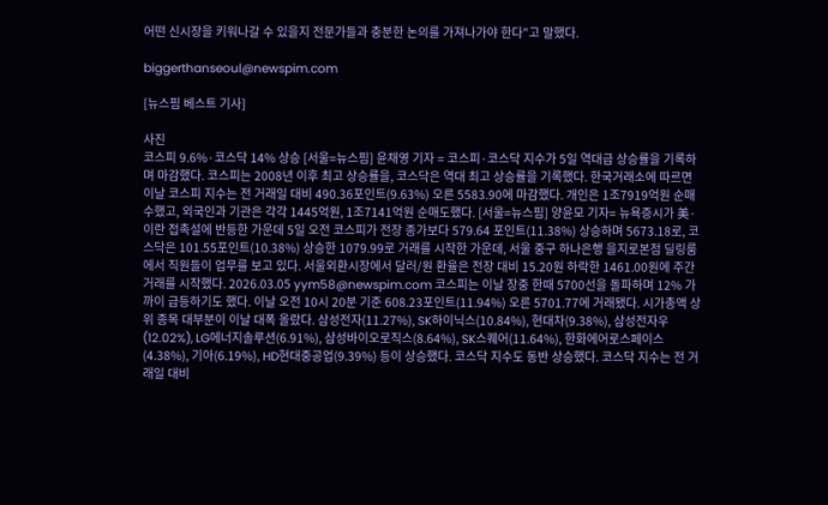어떤 신시장을 키워나갈 수 있을지 전문가들과 충분한 논의를 가져나가야 한다"고 말했다.

biggerthanseoul@newspim.com

[뉴스핌 베스트 기사]

사진
코스피 9.6%·코스닥 14% 상승 [서울=뉴스핌] 윤채영 기자 = 코스피·코스닥 지수가 5일 역대급 상승률을 기록하며 마감했다. 코스피는 2008년 이후 최고 상승률을, 코스닥은 역대 최고 상승률을 기록했다. 한국거래소에 따르면 이날 코스피 지수는 전 거래일 대비 490.36포인트(9.63%) 오른 5583.90에 마감했다. 개인은 1조7919억원 순매수했고, 외국인과 기관은 각각 1445억원, 1조7141억원 순매도했다. [서울=뉴스핌] 양윤모 기자= 뉴욕증시가 美·이란 접촉설에 반등한 가운데 5일 오전 코스피가 전장 종가보다 579.64 포인트(11.38%) 상승하며 5673.18로, 코스닥은 101.55포인트(10.38%) 상승한 1079.99로 거래를 시작한 가운데, 서울 중구 하나은행 을지로본점 딜링룸에서 직원들이 업무를 보고 있다. 서울외환시장에서 달러/원 환율은 전장 대비 15.20원 하락한 1461.00원에 주간거래를 시작했다. 2026.03.05 yym58@newspim.com 코스피는 이날 장중 한때 5700선을 돌파하며 12% 가까이 급등하기도 했다. 이날 오전 10시 20분 기준 608.23포인트(11.94%) 오른 5701.77에 거래됐다. 시가총액 상위 종목 대부분이 이날 대폭 올랐다. 삼성전자(11.27%), SK하이닉스(10.84%), 현대차(9.38%), 삼성전자우(12.02%), LG에너지솔루션(6.91%), 삼성바이오로직스(8.64%), SK스퀘어(11.64%), 한화에어로스페이스(4.38%), 기아(6.19%), HD현대중공업(9.39%) 등이 상승했다. 코스닥 지수도 동반 상승했다. 코스닥 지수는 전 거래일 대비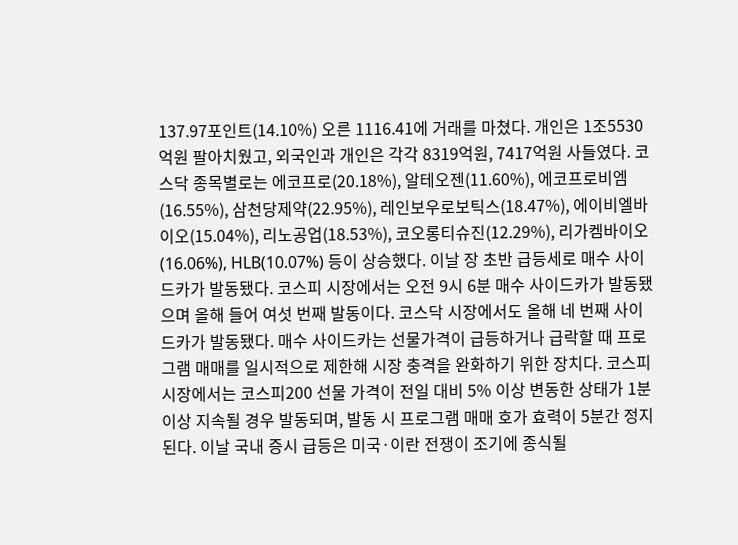137.97포인트(14.10%) 오른 1116.41에 거래를 마쳤다. 개인은 1조5530억원 팔아치웠고, 외국인과 개인은 각각 8319억원, 7417억원 사들였다. 코스닥 종목별로는 에코프로(20.18%), 알테오젠(11.60%), 에코프로비엠(16.55%), 삼천당제약(22.95%), 레인보우로보틱스(18.47%), 에이비엘바이오(15.04%), 리노공업(18.53%), 코오롱티슈진(12.29%), 리가켐바이오(16.06%), HLB(10.07%) 등이 상승했다. 이날 장 초반 급등세로 매수 사이드카가 발동됐다. 코스피 시장에서는 오전 9시 6분 매수 사이드카가 발동됐으며 올해 들어 여섯 번째 발동이다. 코스닥 시장에서도 올해 네 번째 사이드카가 발동됐다. 매수 사이드카는 선물가격이 급등하거나 급락할 때 프로그램 매매를 일시적으로 제한해 시장 충격을 완화하기 위한 장치다. 코스피 시장에서는 코스피200 선물 가격이 전일 대비 5% 이상 변동한 상태가 1분 이상 지속될 경우 발동되며, 발동 시 프로그램 매매 호가 효력이 5분간 정지된다. 이날 국내 증시 급등은 미국·이란 전쟁이 조기에 종식될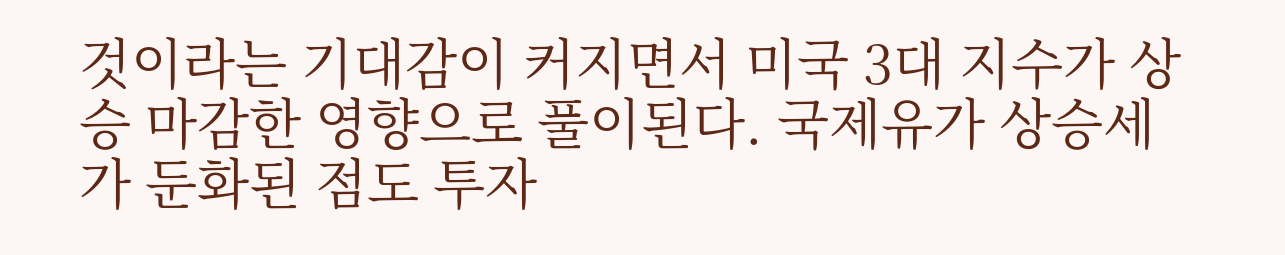것이라는 기대감이 커지면서 미국 3대 지수가 상승 마감한 영향으로 풀이된다. 국제유가 상승세가 둔화된 점도 투자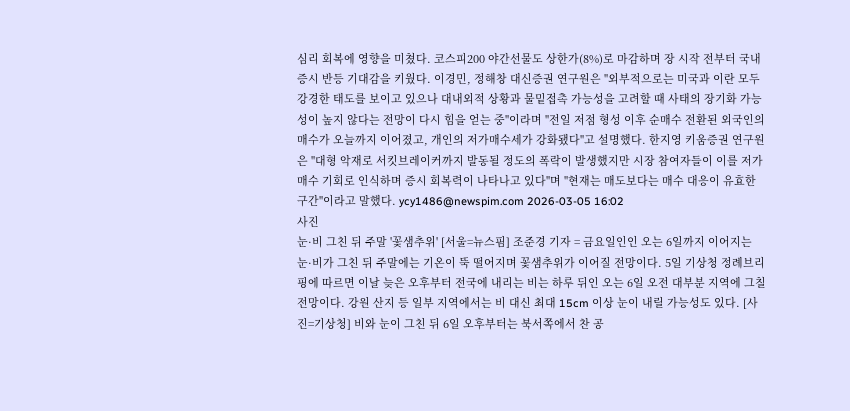심리 회복에 영향을 미쳤다. 코스피200 야간선물도 상한가(8%)로 마감하며 장 시작 전부터 국내 증시 반등 기대감을 키웠다. 이경민, 정해창 대신증권 연구원은 "외부적으로는 미국과 이란 모두 강경한 태도를 보이고 있으나 대내외적 상황과 물밑접촉 가능성을 고려할 때 사태의 장기화 가능성이 높지 않다는 전망이 다시 힘을 얻는 중"이라며 "전일 저점 형성 이후 순매수 전환된 외국인의 매수가 오늘까지 이어졌고, 개인의 저가매수세가 강화됐다"고 설명했다. 한지영 키움증권 연구원은 "대형 악재로 서킷브레이커까지 발동될 정도의 폭락이 발생했지만 시장 참여자들이 이를 저가 매수 기회로 인식하며 증시 회복력이 나타나고 있다"며 "현재는 매도보다는 매수 대응이 유효한 구간"이라고 말했다. ycy1486@newspim.com 2026-03-05 16:02
사진
눈·비 그친 뒤 주말 '꽃샘추위' [서울=뉴스핌] 조준경 기자 = 금요일인인 오는 6일까지 이어지는 눈·비가 그친 뒤 주말에는 기온이 뚝 떨어지며 꽃샘추위가 이어질 전망이다. 5일 기상청 정례브리핑에 따르면 이날 늦은 오후부터 전국에 내리는 비는 하루 뒤인 오는 6일 오전 대부분 지역에 그칠 전망이다. 강원 산지 등 일부 지역에서는 비 대신 최대 15cm 이상 눈이 내릴 가능성도 있다. [사진=기상청] 비와 눈이 그친 뒤 6일 오후부터는 북서쪽에서 찬 공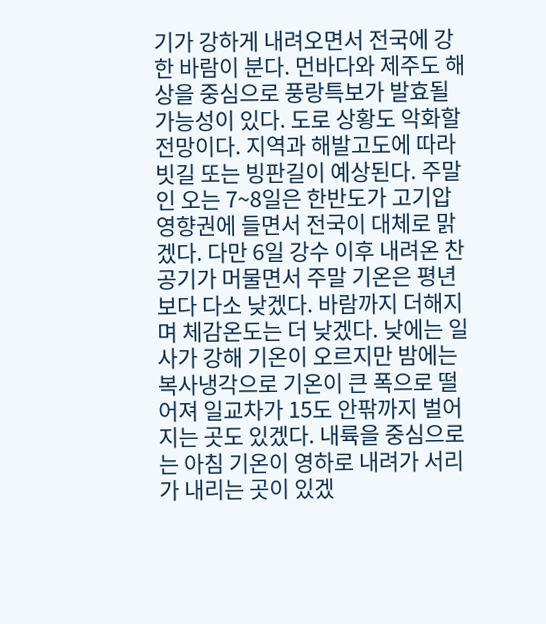기가 강하게 내려오면서 전국에 강한 바람이 분다. 먼바다와 제주도 해상을 중심으로 풍랑특보가 발효될 가능성이 있다. 도로 상황도 악화할 전망이다. 지역과 해발고도에 따라 빗길 또는 빙판길이 예상된다. 주말인 오는 7~8일은 한반도가 고기압 영향권에 들면서 전국이 대체로 맑겠다. 다만 6일 강수 이후 내려온 찬 공기가 머물면서 주말 기온은 평년보다 다소 낮겠다. 바람까지 더해지며 체감온도는 더 낮겠다. 낮에는 일사가 강해 기온이 오르지만 밤에는 복사냉각으로 기온이 큰 폭으로 떨어져 일교차가 15도 안팎까지 벌어지는 곳도 있겠다. 내륙을 중심으로는 아침 기온이 영하로 내려가 서리가 내리는 곳이 있겠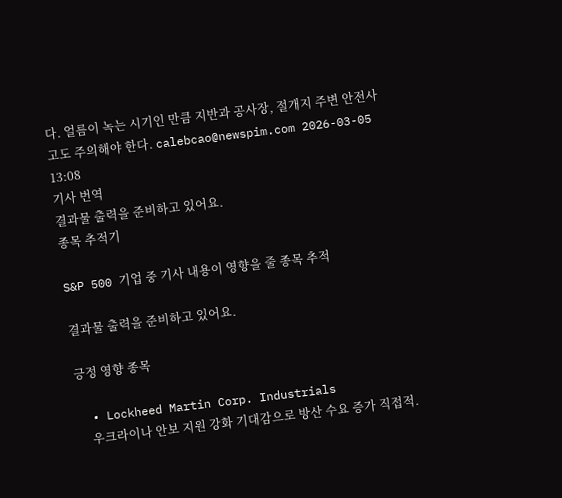다. 얼름이 녹는 시기인 만큼 지반과 공사장, 절개지 주변 안전사고도 주의해야 한다. calebcao@newspim.com 2026-03-05 13:08
기사 번역
결과물 출력을 준비하고 있어요.
종목 추적기

S&P 500 기업 중 기사 내용이 영향을 줄 종목 추적

결과물 출력을 준비하고 있어요.

긍정 영향 종목

  • Lockheed Martin Corp. Industrials
    우크라이나 안보 지원 강화 기대감으로 방산 수요 증가 직접적.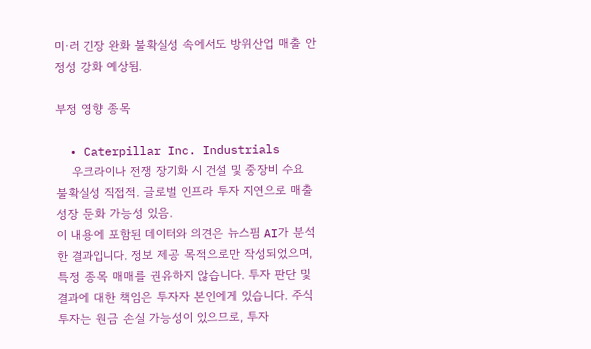미·러 긴장 완화 불확실성 속에서도 방위산업 매출 안정성 강화 예상됨.

부정 영향 종목

  • Caterpillar Inc. Industrials
    우크라이나 전쟁 장기화 시 건설 및 중장비 수요 불확실성 직접적. 글로벌 인프라 투자 지연으로 매출 성장 둔화 가능성 있음.
이 내용에 포함된 데이터와 의견은 뉴스핌 AI가 분석한 결과입니다. 정보 제공 목적으로만 작성되었으며, 특정 종목 매매를 권유하지 않습니다. 투자 판단 및 결과에 대한 책임은 투자자 본인에게 있습니다. 주식 투자는 원금 손실 가능성이 있으므로, 투자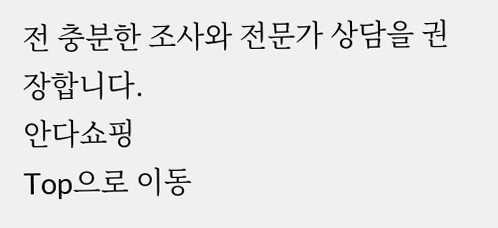전 충분한 조사와 전문가 상담을 권장합니다.
안다쇼핑
Top으로 이동